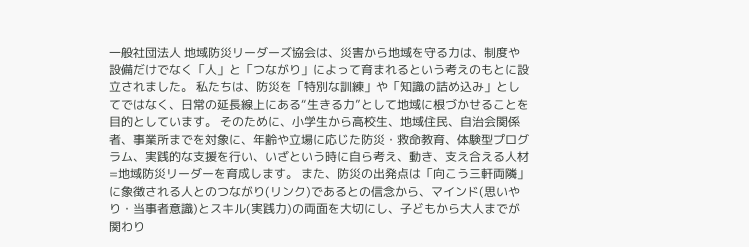一般社団法人 地域防災リーダーズ協会は、災害から地域を守る力は、制度や設備だけでなく「人」と「つながり」によって育まれるという考えのもとに設立されました。 私たちは、防災を「特別な訓練」や「知識の詰め込み」としてではなく、日常の延長線上にある“生きる力”として地域に根づかせることを目的としています。 そのために、小学生から高校生、地域住民、自治会関係者、事業所までを対象に、年齢や立場に応じた防災・救命教育、体験型プログラム、実践的な支援を行い、いざという時に自ら考え、動き、支え合える人材=地域防災リーダーを育成します。 また、防災の出発点は「向こう三軒両隣」に象徴される人とのつながり(リンク)であるとの信念から、マインド(思いやり・当事者意識)とスキル(実践力)の両面を大切にし、子どもから大人までが関わり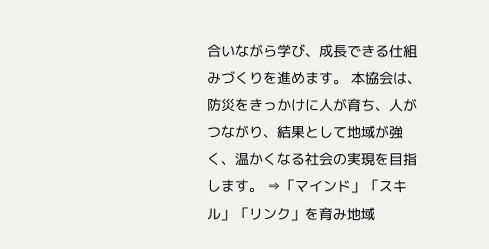合いながら学び、成長できる仕組みづくりを進めます。 本協会は、防災をきっかけに人が育ち、人がつながり、結果として地域が強く、温かくなる社会の実現を目指します。 ⇒「マインド」「スキル」「リンク」を育み地域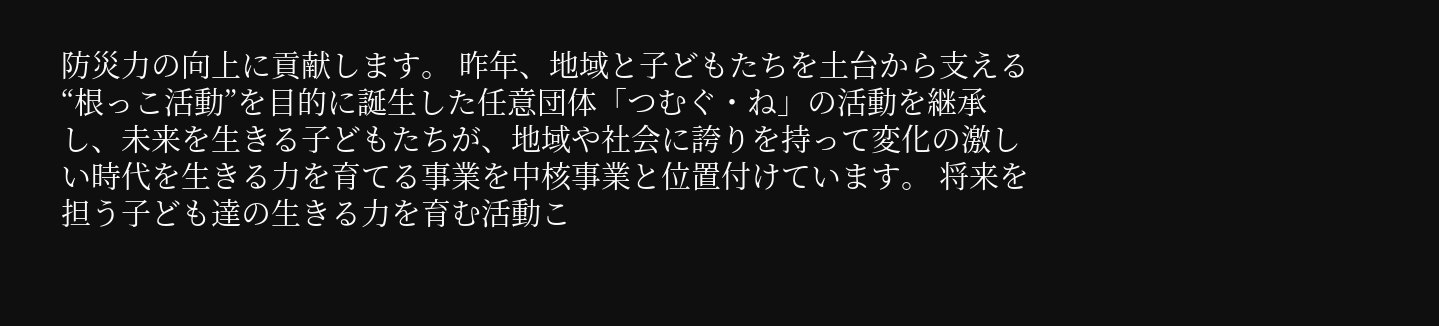防災力の向上に貢献します。 昨年、地域と子どもたちを土台から支える“根っこ活動”を目的に誕生した任意団体「つむぐ・ね」の活動を継承し、未来を生きる子どもたちが、地域や社会に誇りを持って変化の激しい時代を生きる力を育てる事業を中核事業と位置付けています。 将来を担う子ども達の生きる力を育む活動こ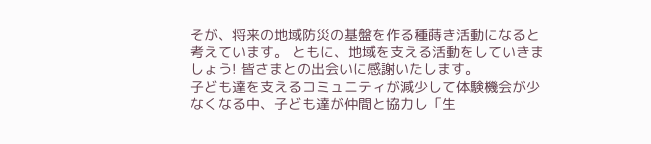そが、将来の地域防災の基盤を作る種蒔き活動になると考えています。 ともに、地域を支える活動をしていきましょう! 皆さまとの出会いに感謝いたします。
子ども達を支えるコミュニティが減少して体験機会が少なくなる中、子ども達が仲間と協力し「生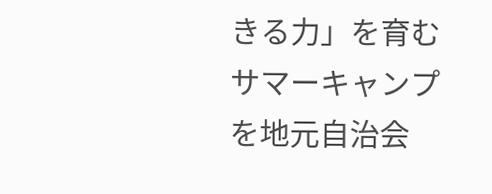きる力」を育むサマーキャンプを地元自治会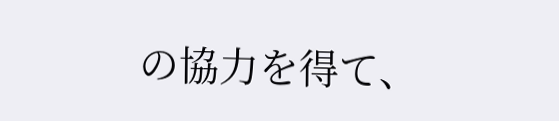の協力を得て、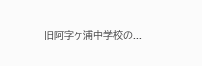旧阿字ヶ浦中学校の...